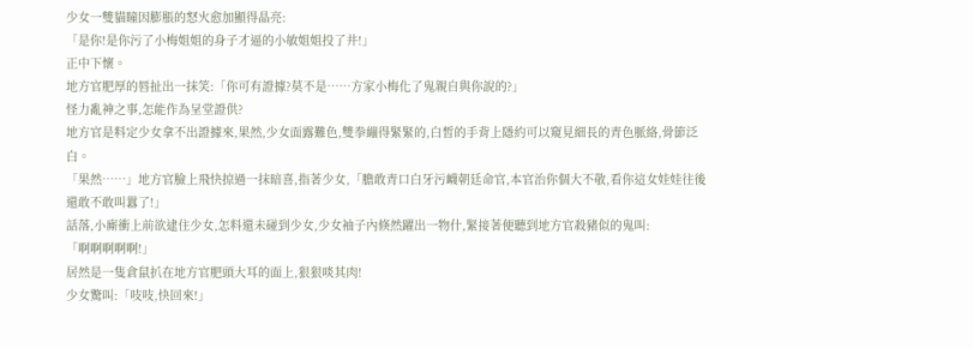少女一雙貓瞳因膨脹的怒火愈加顯得晶亮:
「是你!是你污了小梅姐姐的身子才逼的小敏姐姐投了井!」
正中下懷。
地方官肥厚的唇扯出一抹笑:「你可有證據?莫不是……方家小梅化了鬼親自與你說的?」
怪力亂神之事,怎能作為呈堂證供?
地方官是料定少女拿不出證據來,果然,少女面露難色,雙拳繃得緊緊的,白皙的手背上隱約可以窺見細長的青色脈絡,骨節泛白。
「果然……」地方官臉上飛快掠過一抹暗喜,指著少女,「膽敢青口白牙污衊朝廷命官,本官治你個大不敬,看你這女娃娃往後還敢不敢叫囂了!」
話落,小廝衝上前欲逮住少女,怎料還未碰到少女,少女袖子內倏然躍出一物什,緊接著便聽到地方官殺豬似的鬼叫:
「啊啊啊啊啊!」
居然是一隻倉鼠扒在地方官肥頭大耳的面上,狠狠啖其肉!
少女驚叫:「吱吱,快回來!」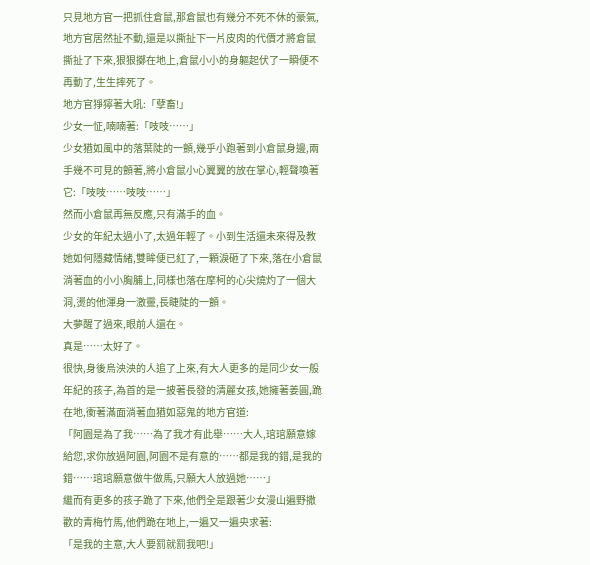只見地方官一把抓住倉鼠,那倉鼠也有幾分不死不休的豪氣,地方官居然扯不動,還是以撕扯下一片皮肉的代價才將倉鼠撕扯了下來,狠狠擲在地上,倉鼠小小的身軀起伏了一瞬便不再動了,生生摔死了。
地方官猙獰著大吼:「孽畜!」
少女一怔,喃喃著:「吱吱……」
少女猶如風中的落葉陡的一顫,幾乎小跑著到小倉鼠身邊,兩手幾不可見的顫著,將小倉鼠小心翼翼的放在掌心,輕聲喚著它:「吱吱……吱吱……」
然而小倉鼠再無反應,只有滿手的血。
少女的年紀太過小了,太過年輕了。小到生活還未來得及教她如何隱藏情緒,雙眸便已紅了,一顆淚砸了下來,落在小倉鼠淌著血的小小胸脯上,同樣也落在摩柯的心尖燒灼了一個大洞,燙的他渾身一激靈,長睫陡的一顫。
大夢醒了過來,眼前人還在。
真是……太好了。
很快,身後烏泱泱的人追了上來,有大人更多的是同少女一般年紀的孩子,為首的是一披著長發的清麗女孩,她擁著姜圓,跪在地,衝著滿面淌著血猶如惡鬼的地方官道:
「阿園是為了我……為了我才有此舉……大人,琯琯願意嫁給您,求你放過阿園,阿園不是有意的……都是我的錯,是我的錯……琯琯願意做牛做馬,只願大人放過她……」
繼而有更多的孩子跪了下來,他們全是跟著少女漫山遍野撒歡的青梅竹馬,他們跪在地上,一遍又一遍央求著:
「是我的主意,大人要罰就罰我吧!」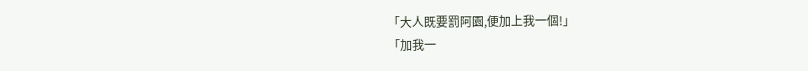「大人既要罰阿園,便加上我一個!」
「加我一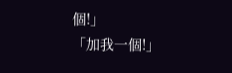個!」
「加我一個!」